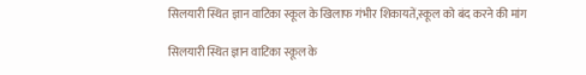सिलयारी स्थित ज्ञान वाटिका स्कूल के खिलाफ गंभीर शिकायतें,स्कूल को बंद करने की मांग

सिलयारी स्थित ज्ञान वाटिका स्कूल के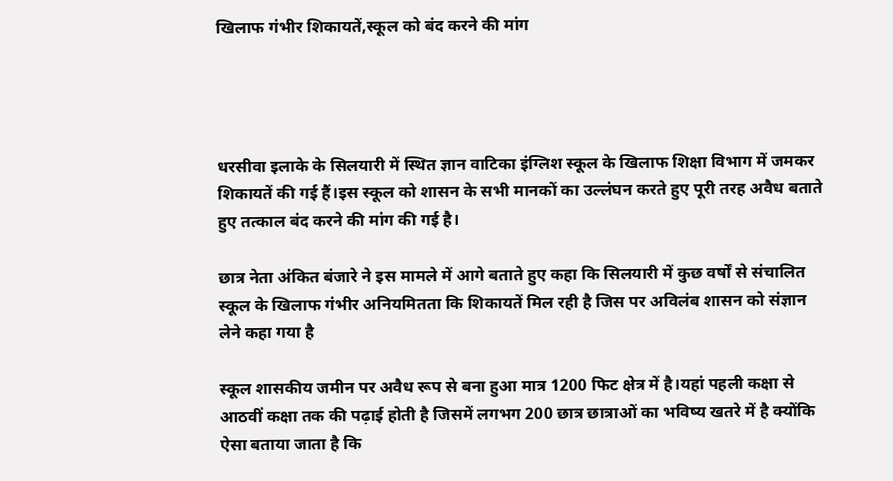खिलाफ गंभीर शिकायतें,स्कूल को बंद करने की मांग




धरसीवा इलाके के सिलयारी में स्थित ज्ञान वाटिका इंग्लिश स्कूल के खिलाफ शिक्षा विभाग में जमकर शिकायतें की गई हैं।इस स्कूल को शासन के सभी मानकों का उल्लंघन करते हुए पूरी तरह अवैध बताते हुए तत्काल बंद करने की मांग की गई है।

छात्र नेता अंकित बंजारे ने इस मामले में आगे बताते हुए कहा कि सिलयारी में कुछ वर्षों से संचालित स्कूल के खिलाफ गंभीर अनियमितता कि शिकायतें मिल रही है जिस पर अविलंब शासन को संज्ञान लेने कहा गया है

स्कूल शासकीय जमीन पर अवैध रूप से बना हुआ मात्र 1200 फिट क्षेत्र में है।यहां पहली कक्षा से आठवीं कक्षा तक की पढ़ाई होती है जिसमें लगभग 200 छात्र छात्राओं का भविष्य खतरे में है क्योंकि ऐसा बताया जाता है कि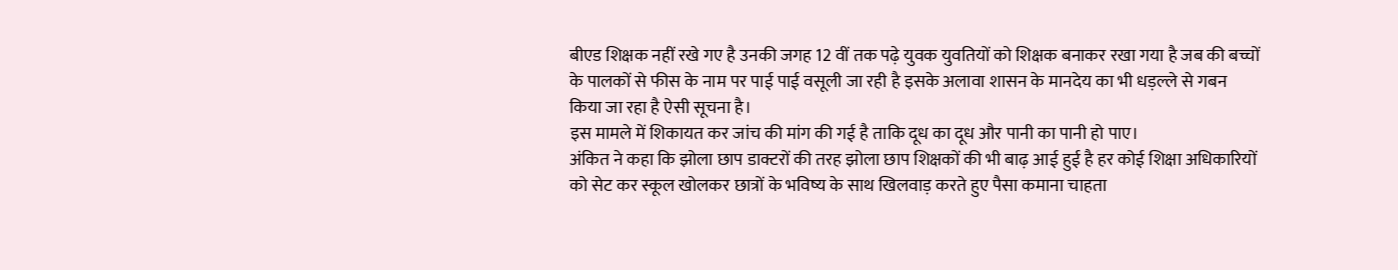बीएड शिक्षक नहीं रखे गए है उनकी जगह 12 वीं तक पढ़े युवक युवतियों को शिक्षक बनाकर रखा गया है जब की बच्चों के पालकों से फीस के नाम पर पाई पाई वसूली जा रही है इसके अलावा शासन के मानदेय का भी धड़ल्ले से गबन किया जा रहा है ऐसी सूचना है।
इस मामले में शिकायत कर जांच की मांग की गई है ताकि दूध का दूध और पानी का पानी हो पाए।
अंकित ने कहा कि झोला छाप डाक्टरों की तरह झोला छाप शिक्षकों की भी बाढ़ आई हुई है हर कोई शिक्षा अधिकारियों को सेट कर स्कूल खोलकर छात्रों के भविष्य के साथ खिलवाड़ करते हुए पैसा कमाना चाहता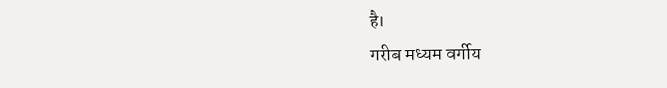है।
गरीब मध्यम वर्गीय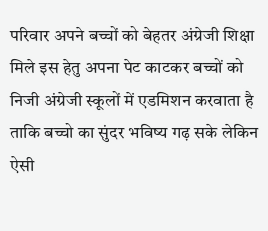परिवार अपने बच्चों को बेहतर अंग्रेजी शिक्षा मिले इस हेतु अपना पेट काटकर बच्चों को निजी अंग्रेजी स्कूलों में एडमिशन करवाता है ताकि बच्चो का सुंदर भविष्य गढ़ सके लेकिन ऐसी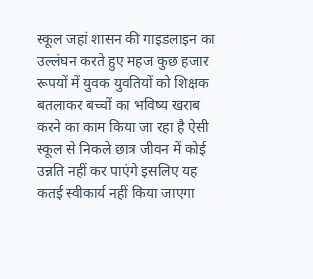स्कूल जहां शासन की गाइडलाइन का उल्लंघन करते हुए महज कुछ हजार रूपयों में युवक युवतियों को शिक्षक बतलाकर बच्चों का भविष्य खराब करने का काम किया जा रहा है ऐसी स्कूल से निकले छात्र जीवन में कोई उन्नति नहीं कर पाएंगे इसलिए यह कतई स्वीकार्य नहीं किया जाएगा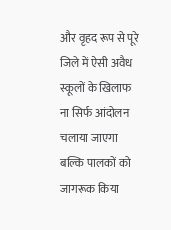और वृहद रूप से पूरे जिले में ऐसी अवैध स्कूलों के खिलाफ ना सिर्फ आंदोलन चलाया जाएगा बल्कि पालकों को जागरूक किया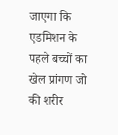जाएगा कि एडमिशन के पहले बच्चों का खेल प्रांगण जो की शरीर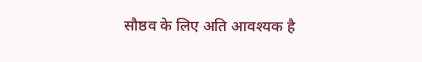सौष्ठव के लिए अति आवश्यक है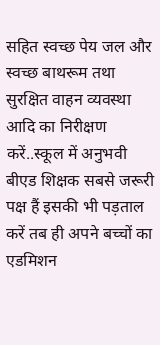सहित स्वच्छ पेय जल और स्वच्छ बाथरूम तथा सुरक्षित वाहन व्यवस्था आदि का निरीक्षण करें..स्कूल में अनुभवी बीएड शिक्षक सबसे जरूरी पक्ष हैं इसकी भी पड़ताल करें तब ही अपने बच्चों का एडमिशन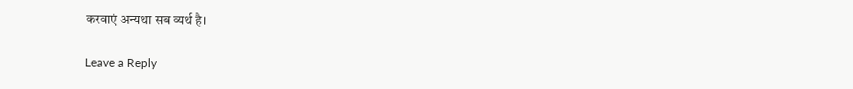करवाएं अन्यथा सब व्यर्थ है।

Leave a Reply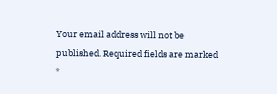Your email address will not be published. Required fields are marked *